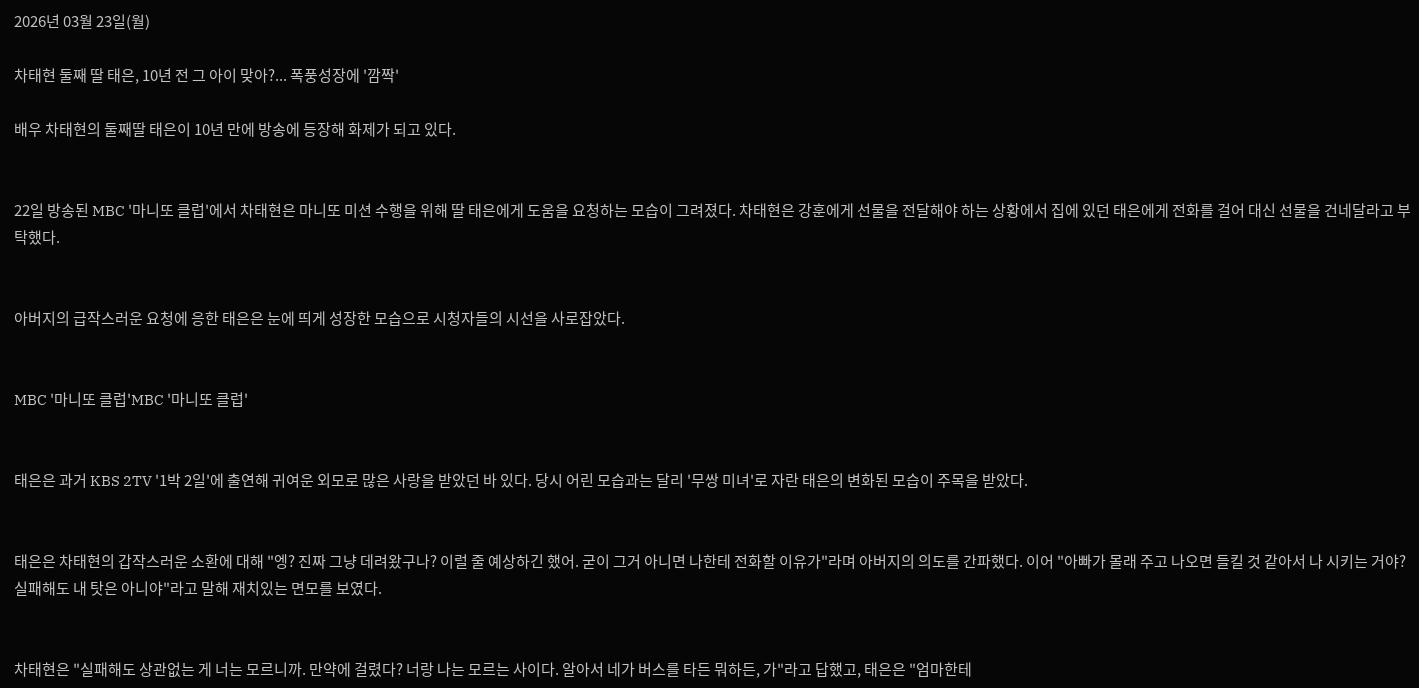2026년 03월 23일(월)

차태현 둘째 딸 태은, 10년 전 그 아이 맞아?... 폭풍성장에 '깜짝'

배우 차태현의 둘째딸 태은이 10년 만에 방송에 등장해 화제가 되고 있다.


22일 방송된 MBC '마니또 클럽'에서 차태현은 마니또 미션 수행을 위해 딸 태은에게 도움을 요청하는 모습이 그려졌다. 차태현은 강훈에게 선물을 전달해야 하는 상황에서 집에 있던 태은에게 전화를 걸어 대신 선물을 건네달라고 부탁했다.


아버지의 급작스러운 요청에 응한 태은은 눈에 띄게 성장한 모습으로 시청자들의 시선을 사로잡았다.


MBC '마니또 클럽'MBC '마니또 클럽'


태은은 과거 KBS 2TV '1박 2일'에 출연해 귀여운 외모로 많은 사랑을 받았던 바 있다. 당시 어린 모습과는 달리 '무쌍 미녀'로 자란 태은의 변화된 모습이 주목을 받았다.


태은은 차태현의 갑작스러운 소환에 대해 "엥? 진짜 그냥 데려왔구나? 이럴 줄 예상하긴 했어. 굳이 그거 아니면 나한테 전화할 이유가"라며 아버지의 의도를 간파했다. 이어 "아빠가 몰래 주고 나오면 들킬 것 같아서 나 시키는 거야? 실패해도 내 탓은 아니야"라고 말해 재치있는 면모를 보였다.


차태현은 "실패해도 상관없는 게 너는 모르니까. 만약에 걸렸다? 너랑 나는 모르는 사이다. 알아서 네가 버스를 타든 뭐하든, 가"라고 답했고, 태은은 "엄마한테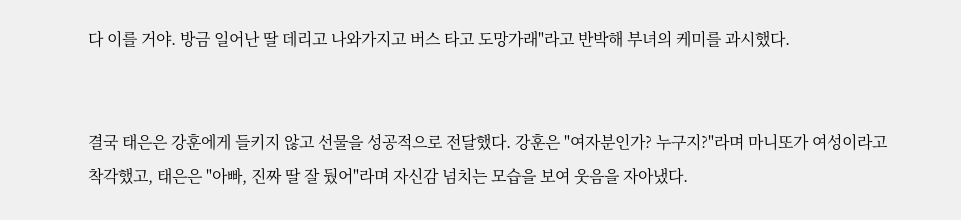다 이를 거야. 방금 일어난 딸 데리고 나와가지고 버스 타고 도망가래"라고 반박해 부녀의 케미를 과시했다.


결국 태은은 강훈에게 들키지 않고 선물을 성공적으로 전달했다. 강훈은 "여자분인가? 누구지?"라며 마니또가 여성이라고 착각했고, 태은은 "아빠, 진짜 딸 잘 뒀어"라며 자신감 넘치는 모습을 보여 웃음을 자아냈다.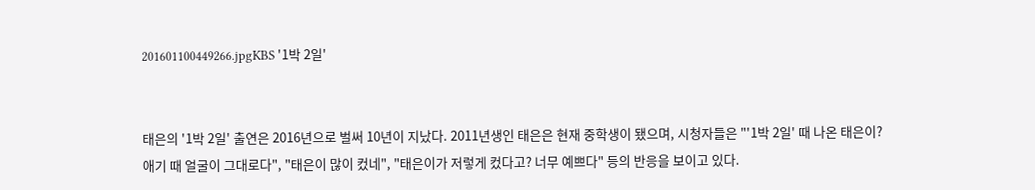201601100449266.jpgKBS '1박 2일'


태은의 '1박 2일' 출연은 2016년으로 벌써 10년이 지났다. 2011년생인 태은은 현재 중학생이 됐으며, 시청자들은 "'1박 2일' 때 나온 태은이? 애기 때 얼굴이 그대로다", "태은이 많이 컸네", "태은이가 저렇게 컸다고? 너무 예쁘다" 등의 반응을 보이고 있다.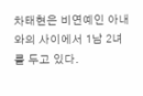차태현은 비연예인 아내와의 사이에서 1남 2녀를 두고 있다.